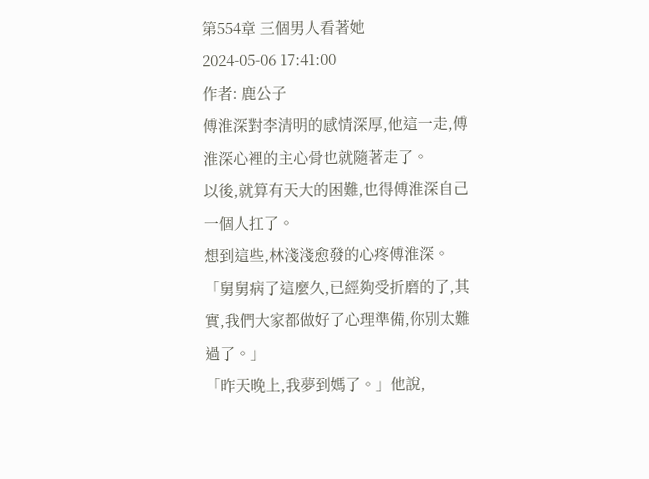第554章 三個男人看著她
2024-05-06 17:41:00
作者: 鹿公子
傅淮深對李清明的感情深厚,他這一走,傅淮深心裡的主心骨也就隨著走了。
以後,就算有天大的困難,也得傅淮深自己一個人扛了。
想到這些,林淺淺愈發的心疼傅淮深。
「舅舅病了這麼久,已經夠受折磨的了,其實,我們大家都做好了心理準備,你別太難過了。」
「昨天晚上,我夢到媽了。」他說,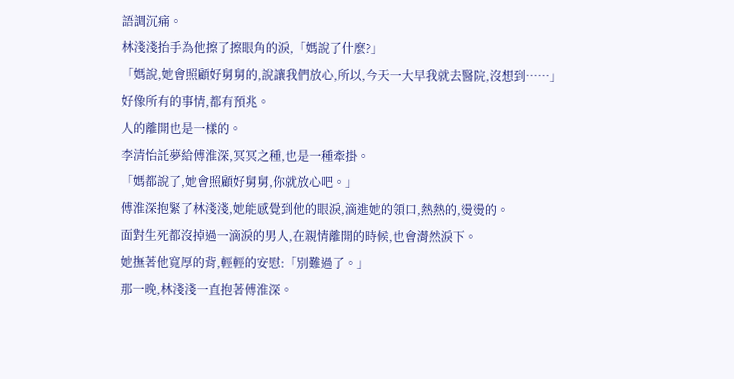語調沉痛。
林淺淺抬手為他擦了擦眼角的淚,「媽說了什麼?」
「媽說,她會照顧好舅舅的,說讓我們放心,所以,今天一大早我就去醫院,沒想到……」
好像所有的事情,都有預兆。
人的離開也是一樣的。
李清怡託夢給傅淮深,冥冥之種,也是一種牽掛。
「媽都說了,她會照顧好舅舅,你就放心吧。」
傅淮深抱緊了林淺淺,她能感覺到他的眼淚,滴進她的領口,熱熱的,燙燙的。
面對生死都沒掉過一滴淚的男人,在親情離開的時候,也會潸然淚下。
她撫著他寬厚的背,輕輕的安慰:「別難過了。」
那一晚,林淺淺一直抱著傅淮深。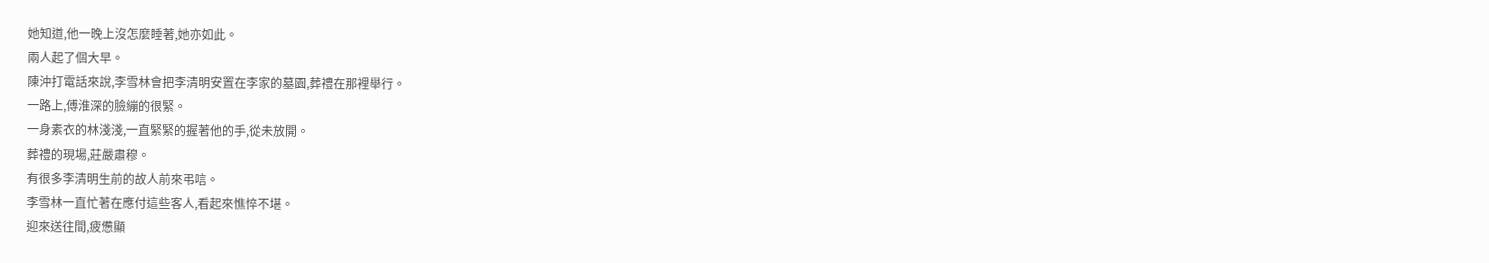她知道,他一晚上沒怎麼睡著,她亦如此。
兩人起了個大早。
陳沖打電話來說,李雪林會把李清明安置在李家的墓園,葬禮在那裡舉行。
一路上,傅淮深的臉繃的很緊。
一身素衣的林淺淺,一直緊緊的握著他的手,從未放開。
葬禮的現場,莊嚴肅穆。
有很多李清明生前的故人前來弔唁。
李雪林一直忙著在應付這些客人,看起來憔悴不堪。
迎來送往間,疲憊顯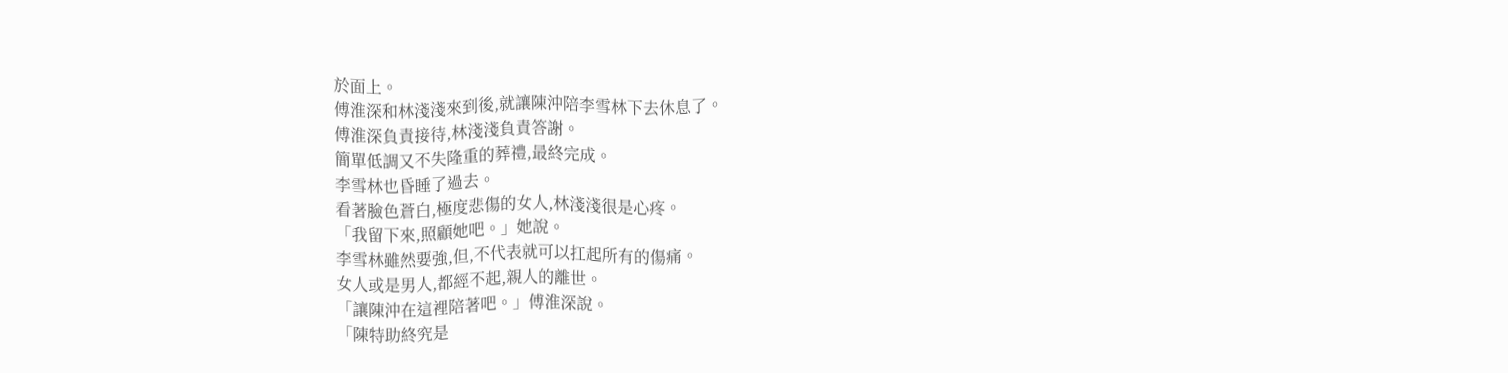於面上。
傅淮深和林淺淺來到後,就讓陳沖陪李雪林下去休息了。
傅淮深負責接待,林淺淺負責答謝。
簡單低調又不失隆重的葬禮,最終完成。
李雪林也昏睡了過去。
看著臉色蒼白,極度悲傷的女人,林淺淺很是心疼。
「我留下來,照顧她吧。」她說。
李雪林雖然要強,但,不代表就可以扛起所有的傷痛。
女人或是男人,都經不起,親人的離世。
「讓陳沖在這裡陪著吧。」傅淮深說。
「陳特助終究是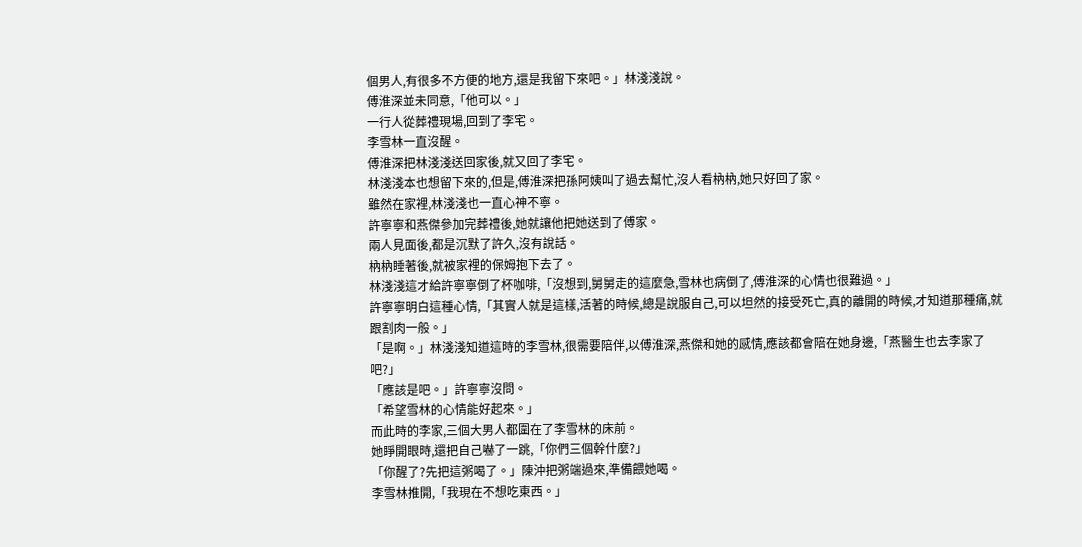個男人,有很多不方便的地方,還是我留下來吧。」林淺淺說。
傅淮深並未同意,「他可以。」
一行人從葬禮現場,回到了李宅。
李雪林一直沒醒。
傅淮深把林淺淺送回家後,就又回了李宅。
林淺淺本也想留下來的,但是,傅淮深把孫阿姨叫了過去幫忙,沒人看枘枘,她只好回了家。
雖然在家裡,林淺淺也一直心神不寧。
許寧寧和燕傑參加完葬禮後,她就讓他把她送到了傅家。
兩人見面後,都是沉默了許久,沒有說話。
枘枘睡著後,就被家裡的保姆抱下去了。
林淺淺這才給許寧寧倒了杯咖啡,「沒想到,舅舅走的這麼急,雪林也病倒了,傅淮深的心情也很難過。」
許寧寧明白這種心情,「其實人就是這樣,活著的時候,總是說服自己,可以坦然的接受死亡,真的離開的時候,才知道那種痛,就跟割肉一般。」
「是啊。」林淺淺知道這時的李雪林,很需要陪伴,以傅淮深,燕傑和她的感情,應該都會陪在她身邊,「燕醫生也去李家了吧?」
「應該是吧。」許寧寧沒問。
「希望雪林的心情能好起來。」
而此時的李家,三個大男人都圍在了李雪林的床前。
她睜開眼時,還把自己嚇了一跳,「你們三個幹什麼?」
「你醒了?先把這粥喝了。」陳沖把粥端過來,準備餵她喝。
李雪林推開,「我現在不想吃東西。」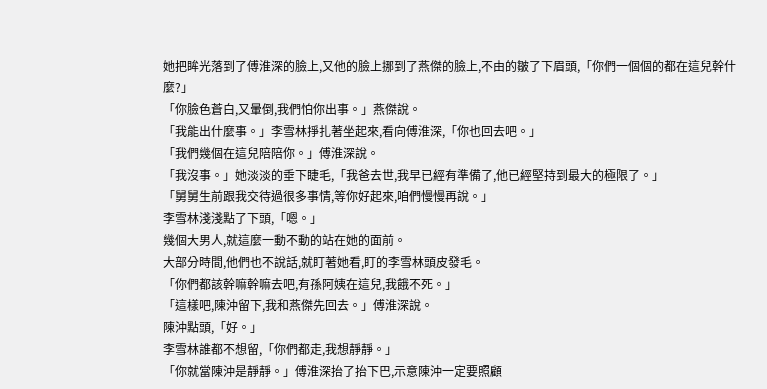她把眸光落到了傅淮深的臉上,又他的臉上挪到了燕傑的臉上,不由的皺了下眉頭,「你們一個個的都在這兒幹什麼?」
「你臉色蒼白,又暈倒,我們怕你出事。」燕傑說。
「我能出什麼事。」李雪林掙扎著坐起來,看向傅淮深,「你也回去吧。」
「我們幾個在這兒陪陪你。」傅淮深說。
「我沒事。」她淡淡的垂下睫毛,「我爸去世,我早已經有準備了,他已經堅持到最大的極限了。」
「舅舅生前跟我交待過很多事情,等你好起來,咱們慢慢再說。」
李雪林淺淺點了下頭,「嗯。」
幾個大男人,就這麼一動不動的站在她的面前。
大部分時間,他們也不說話,就盯著她看,盯的李雪林頭皮發毛。
「你們都該幹嘛幹嘛去吧,有孫阿姨在這兒,我餓不死。」
「這樣吧,陳沖留下,我和燕傑先回去。」傅淮深說。
陳沖點頭,「好。」
李雪林誰都不想留,「你們都走,我想靜靜。」
「你就當陳沖是靜靜。」傅淮深抬了抬下巴,示意陳沖一定要照顧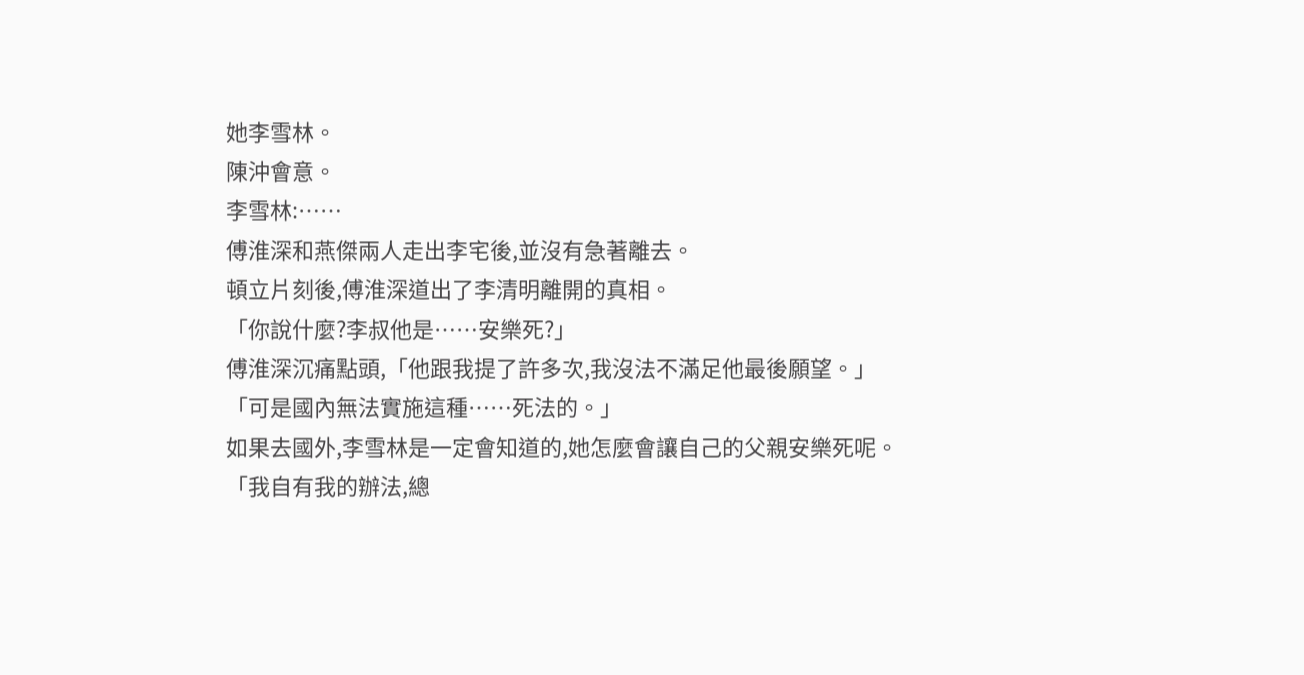她李雪林。
陳沖會意。
李雪林:……
傅淮深和燕傑兩人走出李宅後,並沒有急著離去。
頓立片刻後,傅淮深道出了李清明離開的真相。
「你說什麼?李叔他是……安樂死?」
傅淮深沉痛點頭,「他跟我提了許多次,我沒法不滿足他最後願望。」
「可是國內無法實施這種……死法的。」
如果去國外,李雪林是一定會知道的,她怎麼會讓自己的父親安樂死呢。
「我自有我的辦法,總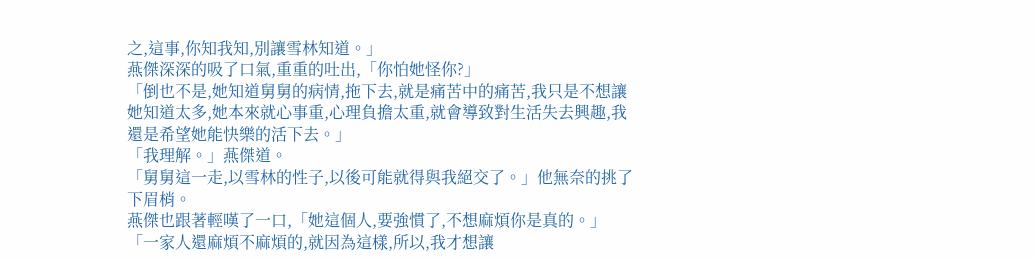之,這事,你知我知,別讓雪林知道。」
燕傑深深的吸了口氣,重重的吐出,「你怕她怪你?」
「倒也不是,她知道舅舅的病情,拖下去,就是痛苦中的痛苦,我只是不想讓她知道太多,她本來就心事重,心理負擔太重,就會導致對生活失去興趣,我還是希望她能快樂的活下去。」
「我理解。」燕傑道。
「舅舅這一走,以雪林的性子,以後可能就得與我絕交了。」他無奈的挑了下眉梢。
燕傑也跟著輕嘆了一口,「她這個人,要強慣了,不想麻煩你是真的。」
「一家人還麻煩不麻煩的,就因為這樣,所以,我才想讓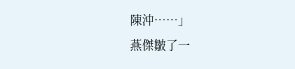陳沖……」
燕傑皺了一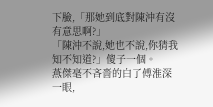下臉,「那她到底對陳沖有沒有意思啊?」
「陳沖不說,她也不說,你猜我知不知道?」傻子一個。
燕傑毫不吝嗇的白了傅淮深一眼,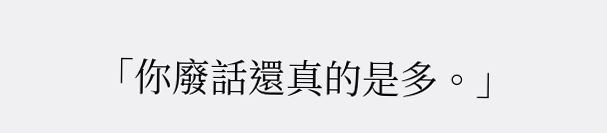「你廢話還真的是多。」